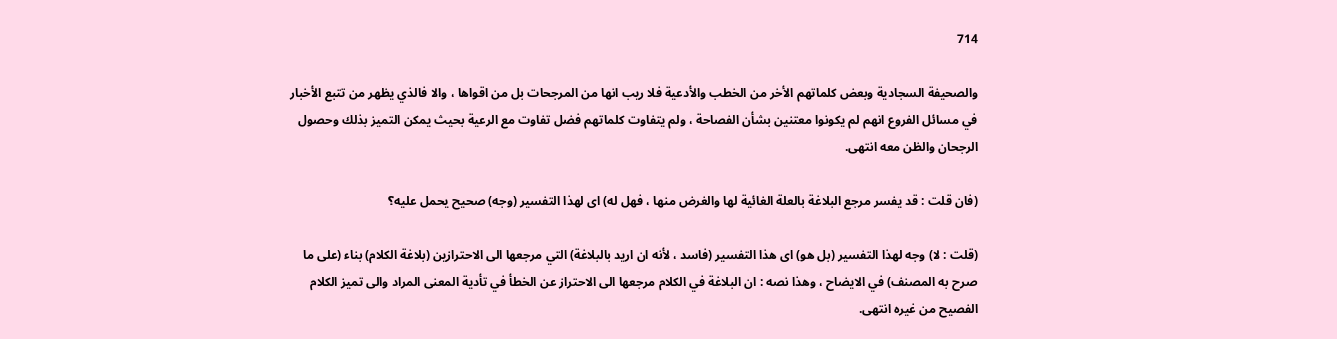714

والصحيفة السجادية وبعض كلماتهم الأخر من الخطب والأدعية فلا ريب انها من المرجحات بل من اقواها ، والا فالذي يظهر من تتبع الأخبار في مسائل الفروع انهم لم يكونوا معتنين بشأن الفصاحة ، ولم يتفاوت كلماتهم فضل تفاوت مع الرعية بحيث يمكن التميز بذلك وحصول الرجحان والظن معه انتهى.

(فان قلت : قد يفسر مرجع البلاغة بالعلة الغائية لها والغرض منها ، فهل له) اى لهذا التفسير (وجه) صحيح يحمل عليه؟

(قلت : لا) وجه لهذا التفسير (بل هو) اى هذا التفسير (فاسد ، لأنه ان اريد بالبلاغة) التي مرجعها الى الاحترازين (بلاغة الكلام) بناء (على ما صرح به المصنف) في الايضاح ، وهذا نصه : ان البلاغة في الكلام مرجعها الى الاحتراز عن الخطأ في تأدية المعنى المراد والى تميز الكلام الفصيح من غيره انتهى.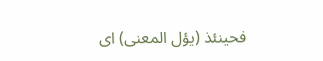فحينئذ (يؤل المعنى) اى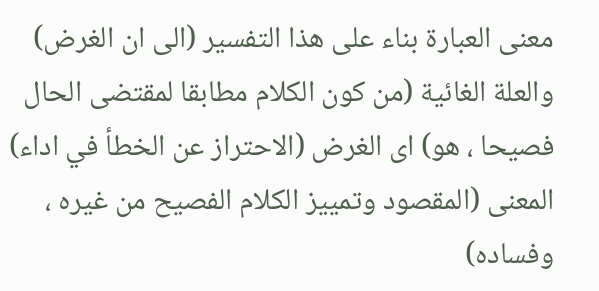معنى العبارة بناء على هذا التفسير (الى ان الغرض) والعلة الغائية (من كون الكلام مطابقا لمقتضى الحال فصيحا ، هو) اى الغرض (الاحتراز عن الخطأ في اداء) المعنى (المقصود وتمييز الكلام الفصيح من غيره ، وفساده)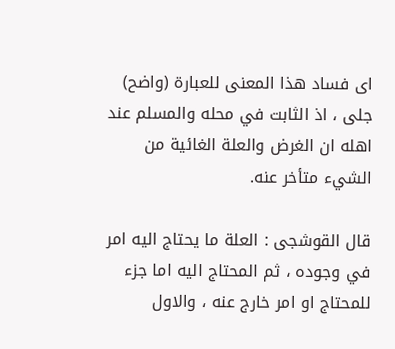اى فساد هذا المعنى للعبارة (واضح) جلى ، اذ الثابت في محله والمسلم عند اهله ان الغرض والعلة الغائية من الشيء متأخر عنه.

قال القوشجى : العلة ما يحتاج اليه امر في وجوده ، ثم المحتاج اليه اما جزء للمحتاج او امر خارج عنه ، والاول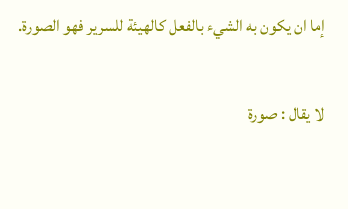إما ان يكون به الشيء بالفعل كالهيئة للسرير فهو الصورة.

لا يقال : صورة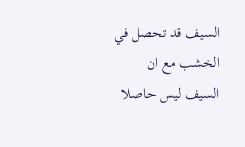السيف قد تحصل في الخشب مع ان السيف ليس حاصلا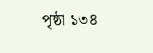পৃষ্ঠা ১৩৪